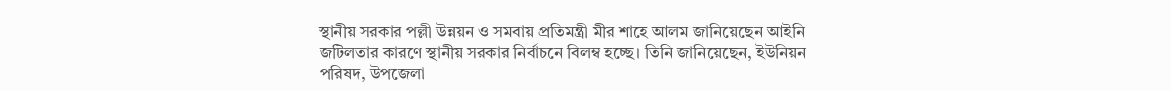স্থানীয় সরকার পল্লী উন্নয়ন ও সমবায় প্রতিমন্ত্রী মীর শাহে আলম জানিয়েছেন আইনি জটিলতার কারণে স্থানীয় সরকার নির্বাচনে বিলম্ব হচ্ছে। তিনি জানিয়েছেন, ইউনিয়ন পরিষদ, উপজেলা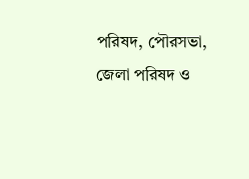পরিষদ, পৌরসভা, জেলা পরিষদ ও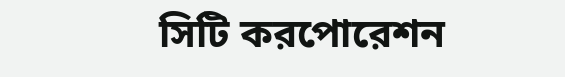সিটি করপোরেশন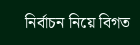নির্বাচন নিয়ে বিগত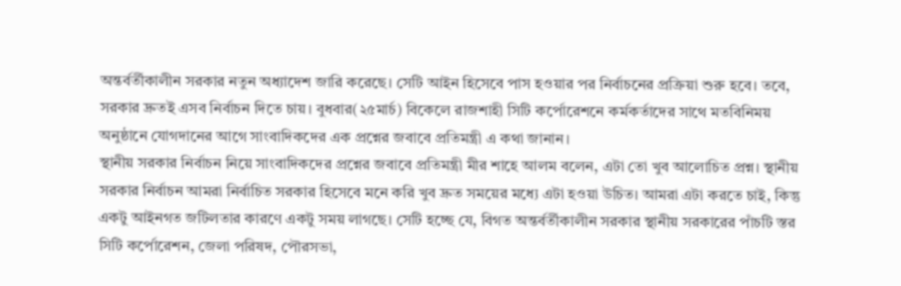অন্তর্বর্তীকালীন সরকার নতুন অধ্যাদেশ জারি করেছে। সেটি আইন হিসেবে পাস হওয়ার পর নির্বাচনের প্রক্রিয়া শুরু হবে। তবে, সরকার দ্রুতই এসব নির্বাচন দিতে চায়। বুধবার(২৫মার্চ) বিকেলে রাজশাহী সিটি কর্পোরেশনে কর্মকর্তাদের সাথে মতবিনিময় অনুষ্ঠানে যোগদানের আগে সাংবাদিকদের এক প্রশ্নের জবাবে প্রতিমন্ত্রী এ কথা জানান।
স্থানীয় সরকার নির্বাচন নিয়ে সাংবাদিকদের প্রশ্নের জবাবে প্রতিমন্ত্রী মীর শাহে আলম বলেন, এটা তো খুব আলোচিত প্রশ্ন। স্থানীয় সরকার নির্বাচন আমরা নির্বাচিত সরকার হিসেবে মনে করি খুব দ্রুত সময়ের মধ্যে এটা হওয়া উচিত। আমরা এটা করতে চাই, কিন্তু একটু আইনগত জটিলতার কারণে একটু সময় লাগছে। সেটি হচ্ছে যে, বিগত অন্তর্বর্তীকালীন সরকার স্থানীয় সরকারের পাঁচটি স্তর সিটি কর্পোরেশন, জেলা পরিষদ, পৌরসভা,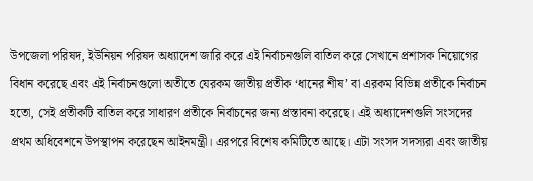উপজেলা পরিষদ, ইউনিয়ন পরিষদ অধ্যাদেশ জারি করে এই নির্বাচনগুলি বাতিল করে সেখানে প্রশাসক নিয়োগের বিধান করেছে এবং এই নির্বাচনগুলো অতীতে যেরকম জাতীয় প্রতীক ‘ধানের শীষ’ বা এরকম বিভিন্ন প্রতীকে নির্বাচন হতো, সেই প্রতীকটি বাতিল করে সাধারণ প্রতীকে নির্বাচনের জন্য প্রস্তাবনা করেছে। এই অধ্যাদেশগুলি সংসদের প্রথম অধিবেশনে উপস্থাপন করেছেন আইনমন্ত্রী। এরপরে বিশেষ কমিটিতে আছে। এটা সংসদ সদস্যরা এবং জাতীয়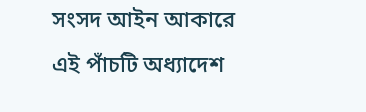সংসদ আইন আকারে এই পাঁচটি অধ্যাদেশ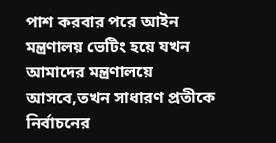পাশ করবার পরে আইন মন্ত্রণালয় ভেটিং হয়ে যখন আমাদের মন্ত্রণালয়ে আসবে,তখন সাধারণ প্রতীকে নির্বাচনের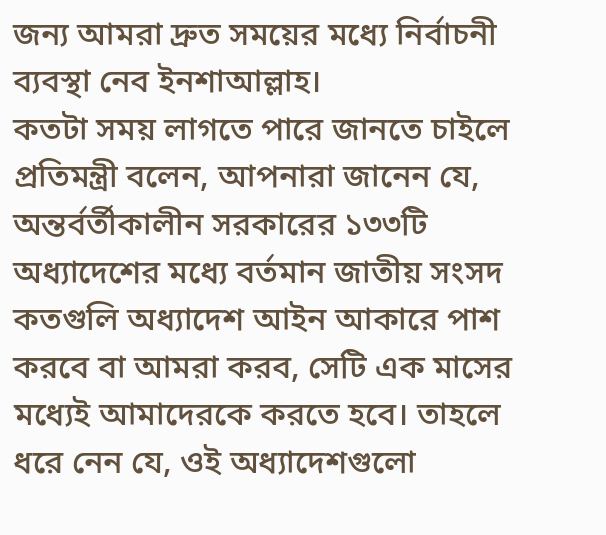জন্য আমরা দ্রুত সময়ের মধ্যে নির্বাচনী ব্যবস্থা নেব ইনশাআল্লাহ।
কতটা সময় লাগতে পারে জানতে চাইলে প্রতিমন্ত্রী বলেন, আপনারা জানেন যে, অন্তর্বর্তীকালীন সরকারের ১৩৩টি অধ্যাদেশের মধ্যে বর্তমান জাতীয় সংসদ কতগুলি অধ্যাদেশ আইন আকারে পাশ করবে বা আমরা করব, সেটি এক মাসের মধ্যেই আমাদেরকে করতে হবে। তাহলে ধরে নেন যে, ওই অধ্যাদেশগুলো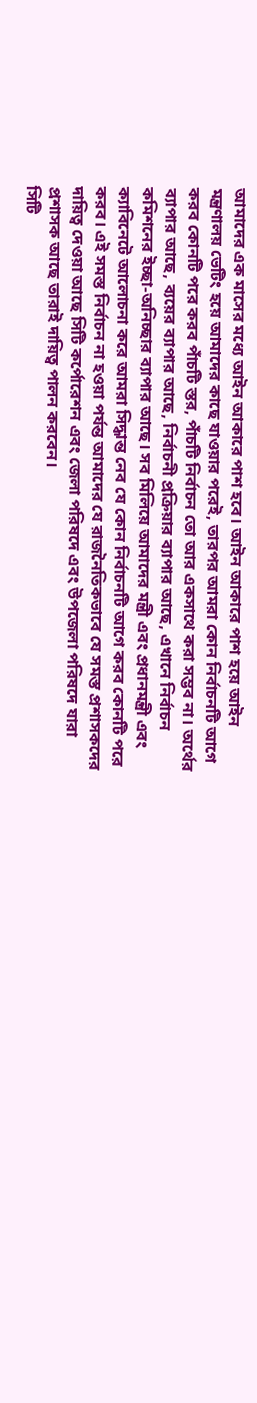আমাদের এক মাসের মধ্যে আইন আকারে পাশ হবে। আইন আকারে পাশ হয়ে আইন মন্ত্রণালয় ভেটিং হয়ে আমাদের কাছে যাওয়ার পরেই, তারপর আমরা কোন নির্বাচনটি আগে করব কোনটি পরে করব পাঁচটি স্তর, পাঁচটি নির্বাচন তো আর একসাথে করা সম্ভব না। অর্থের ব্যাপার আছে, ব্যয়ের ব্যাপার আছে, নির্বাচনী প্রক্রিয়ার ব্যাপার আছে, এখানে নির্বাচন কমিশনের ইচ্ছা-অনিচ্ছার ব্যাপার আছে। সব মিলিয়ে আমাদের মন্ত্রী এবং প্রধানমন্ত্রী এবং ক্যাবিনেটে আলোচনা করে আমরা সিদ্ধান্ত নেব যে কোন নির্বাচনটি আগে করব কোনটি পরে করব। এই সমস্ত নির্বাচন না হওয়া পর্যন্ত আমাদের যে রাজনৈতিকভাবে যে সমস্ত প্রশাসকদের দায়িত্ব দেওয়া আছে সিটি কর্পোরেশন এবং জেলা পরিষদে এবং উপজেলা পরিষদে যারা প্রশাসক আছে তারাই দায়িত্ব পালন করবেন।
সিটি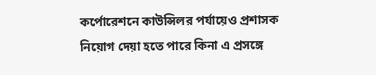কর্পোরেশনে কাউন্সিলর পর্যায়েও প্রশাসক নিয়োগ দেয়া হতে পারে কিনা এ প্রসঙ্গে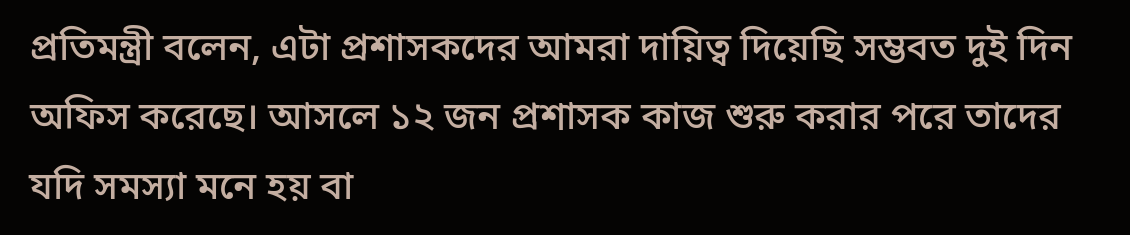প্রতিমন্ত্রী বলেন, এটা প্রশাসকদের আমরা দায়িত্ব দিয়েছি সম্ভবত দুই দিন অফিস করেছে। আসলে ১২ জন প্রশাসক কাজ শুরু করার পরে তাদের যদি সমস্যা মনে হয় বা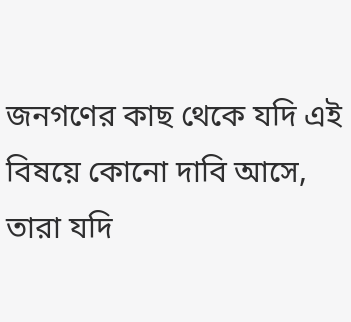জনগণের কাছ থেকে যদি এই বিষয়ে কোনো দাবি আসে, তারা যদি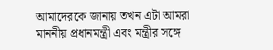আমাদেরকে জানায় তখন এটা আমরা মাননীয় প্রধানমন্ত্রী এবং মন্ত্রীর সঙ্গে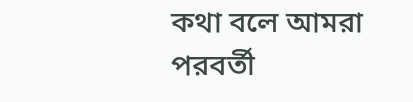কথা বলে আমরা পরবর্তী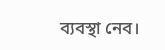ব্যবস্থা নেব।